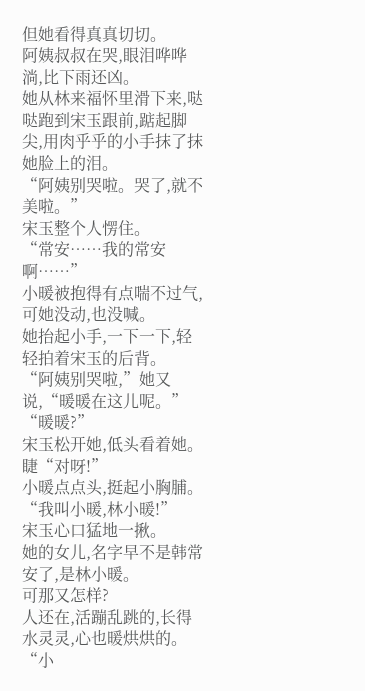但她看得真真切切。
阿姨叔叔在哭,眼泪哗哗淌,比下雨还凶。
她从林来福怀里滑下来,哒哒跑到宋玉跟前,踮起脚尖,用肉乎乎的小手抹了抹她脸上的泪。
“阿姨别哭啦。哭了,就不美啦。”
宋玉整个人愣住。
“常安……我的常安啊……”
小暖被抱得有点喘不过气,可她没动,也没喊。
她抬起小手,一下一下,轻轻拍着宋玉的后背。
“阿姨别哭啦,”她又说,“暖暖在这儿呢。”
“暖暖?”
宋玉松开她,低头看着她。
睫“对呀!”
小暖点点头,挺起小胸脯。
“我叫小暖,林小暖!”
宋玉心口猛地一揪。
她的女儿,名字早不是韩常安了,是林小暖。
可那又怎样?
人还在,活蹦乱跳的,长得水灵灵,心也暖烘烘的。
“小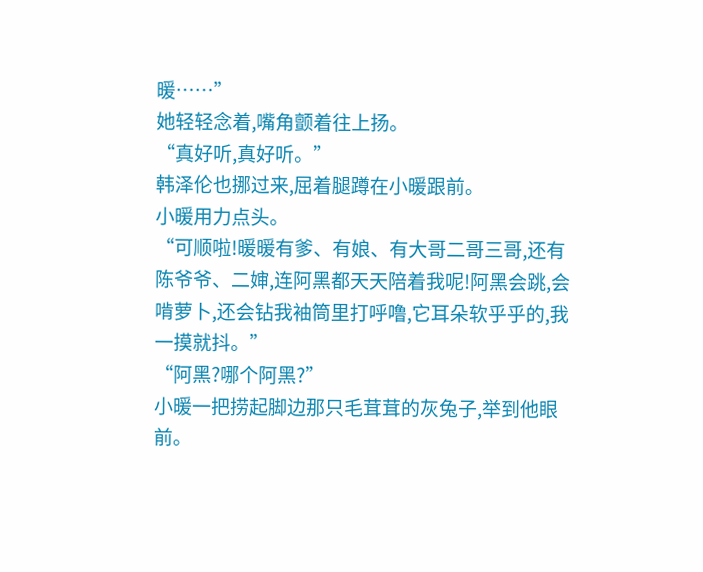暖……”
她轻轻念着,嘴角颤着往上扬。
“真好听,真好听。”
韩泽伦也挪过来,屈着腿蹲在小暖跟前。
小暖用力点头。
“可顺啦!暖暖有爹、有娘、有大哥二哥三哥,还有陈爷爷、二婶,连阿黑都天天陪着我呢!阿黑会跳,会啃萝卜,还会钻我袖筒里打呼噜,它耳朵软乎乎的,我一摸就抖。”
“阿黑?哪个阿黑?”
小暖一把捞起脚边那只毛茸茸的灰兔子,举到他眼前。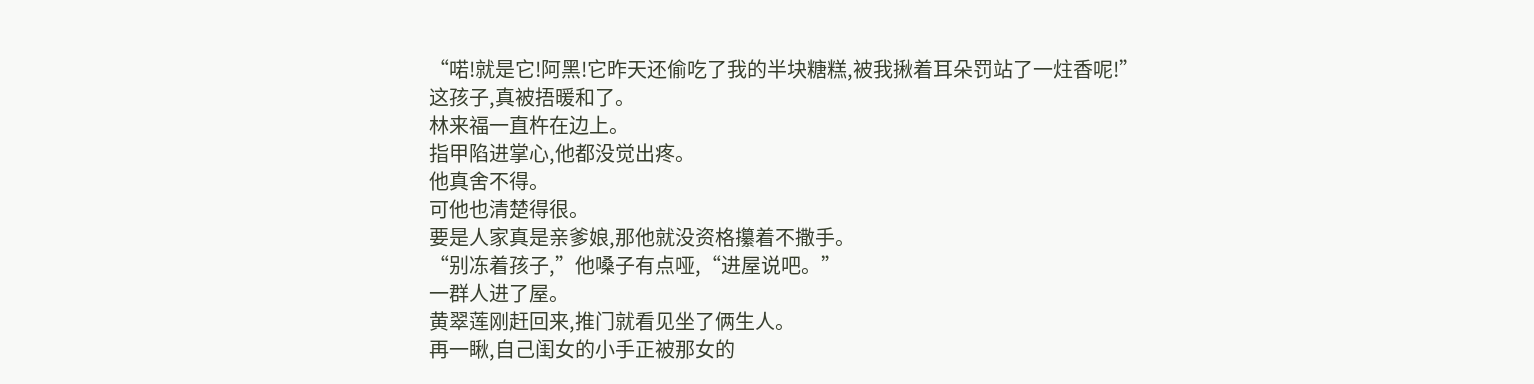“喏!就是它!阿黑!它昨天还偷吃了我的半块糖糕,被我揪着耳朵罚站了一炷香呢!”
这孩子,真被捂暖和了。
林来福一直杵在边上。
指甲陷进掌心,他都没觉出疼。
他真舍不得。
可他也清楚得很。
要是人家真是亲爹娘,那他就没资格攥着不撒手。
“别冻着孩子,”他嗓子有点哑,“进屋说吧。”
一群人进了屋。
黄翠莲刚赶回来,推门就看见坐了俩生人。
再一瞅,自己闺女的小手正被那女的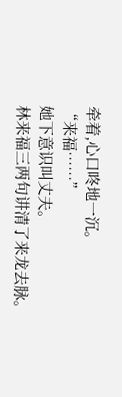牵着,心口咚地一沉。
“来福……”
她下意识叫丈夫。
林来福三两句讲清了来龙去脉。